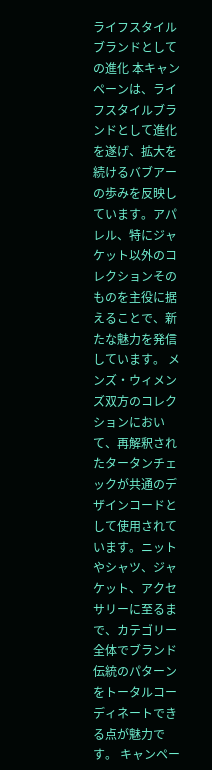ライフスタイルブランドとしての進化 本キャンペーンは、ライフスタイルブランドとして進化を遂げ、拡大を続けるバブアーの歩みを反映しています。アパレル、特にジャケット以外のコレクションそのものを主役に据えることで、新たな魅力を発信しています。 メンズ・ウィメンズ双方のコレクションにおいて、再解釈されたタータンチェックが共通のデザインコードとして使用されています。ニットやシャツ、ジャケット、アクセサリーに至るまで、カテゴリー全体でブランド伝統のパターンをトータルコーディネートできる点が魅力です。 キャンペー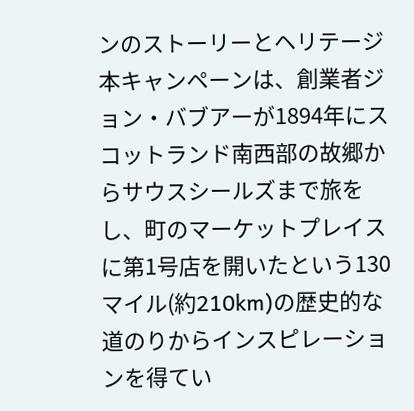ンのストーリーとヘリテージ 本キャンペーンは、創業者ジョン・バブアーが1894年にスコットランド南西部の故郷からサウスシールズまで旅をし、町のマーケットプレイスに第1号店を開いたという130マイル(約210km)の歴史的な道のりからインスピレーションを得てい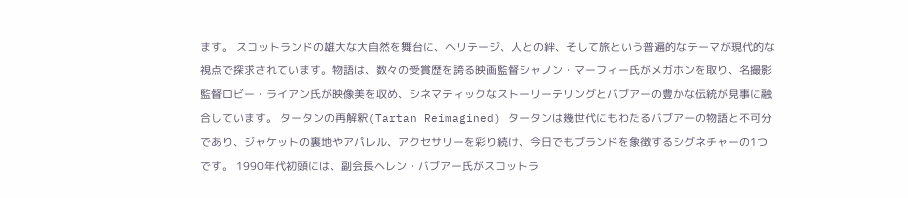ます。 スコットランドの雄大な大自然を舞台に、ヘリテージ、人との絆、そして旅という普遍的なテーマが現代的な視点で探求されています。物語は、数々の受賞歴を誇る映画監督シャノン・マーフィー氏がメガホンを取り、名撮影監督ロビー・ライアン氏が映像美を収め、シネマティックなストーリーテリングとバブアーの豊かな伝統が見事に融合しています。 タータンの再解釈(Tartan Reimagined) タータンは幾世代にもわたるバブアーの物語と不可分であり、ジャケットの裏地やアパレル、アクセサリーを彩り続け、今日でもブランドを象徴するシグネチャーの1つです。 1990年代初頭には、副会長ヘレン・バブアー氏がスコットラ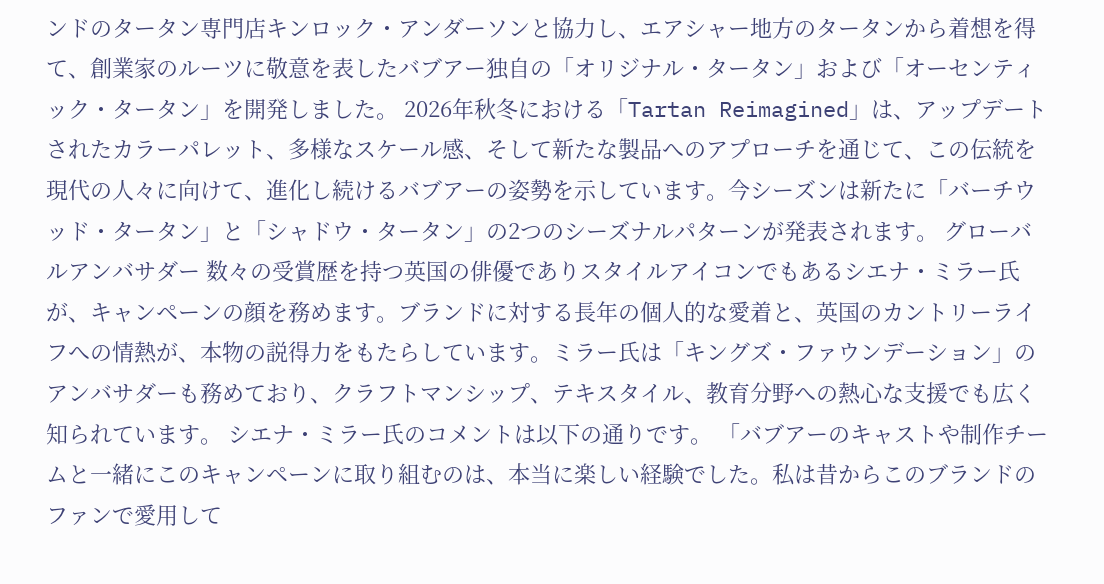ンドのタータン専門店キンロック・アンダーソンと協力し、エアシャー地方のタータンから着想を得て、創業家のルーツに敬意を表したバブアー独自の「オリジナル・タータン」および「オーセンティック・タータン」を開発しました。 2026年秋冬における「Tartan Reimagined」は、アップデートされたカラーパレット、多様なスケール感、そして新たな製品へのアプローチを通じて、この伝統を現代の人々に向けて、進化し続けるバブアーの姿勢を示しています。今シーズンは新たに「バーチウッド・タータン」と「シャドウ・タータン」の2つのシーズナルパターンが発表されます。 グローバルアンバサダー 数々の受賞歴を持つ英国の俳優でありスタイルアイコンでもあるシエナ・ミラー氏が、キャンペーンの顔を務めます。ブランドに対する長年の個人的な愛着と、英国のカントリーライフへの情熱が、本物の説得力をもたらしています。ミラー氏は「キングズ・ファウンデーション」のアンバサダーも務めており、クラフトマンシップ、テキスタイル、教育分野への熱心な支援でも広く知られています。 シエナ・ミラー氏のコメントは以下の通りです。 「バブアーのキャストや制作チームと一緒にこのキャンペーンに取り組むのは、本当に楽しい経験でした。私は昔からこのブランドのファンで愛用して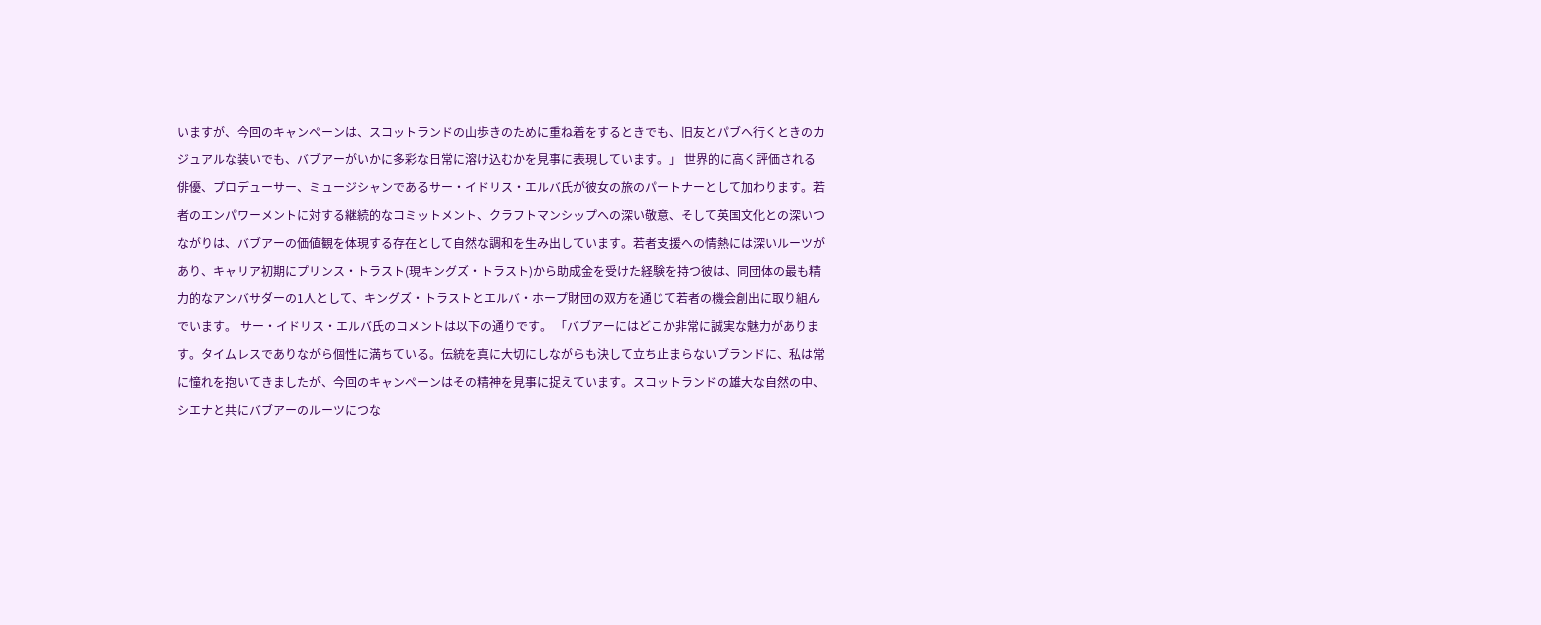いますが、今回のキャンペーンは、スコットランドの山歩きのために重ね着をするときでも、旧友とパブへ行くときのカジュアルな装いでも、バブアーがいかに多彩な日常に溶け込むかを見事に表現しています。」 世界的に高く評価される俳優、プロデューサー、ミュージシャンであるサー・イドリス・エルバ氏が彼女の旅のパートナーとして加わります。若者のエンパワーメントに対する継続的なコミットメント、クラフトマンシップへの深い敬意、そして英国文化との深いつながりは、バブアーの価値観を体現する存在として自然な調和を生み出しています。若者支援への情熱には深いルーツがあり、キャリア初期にプリンス・トラスト(現キングズ・トラスト)から助成金を受けた経験を持つ彼は、同団体の最も精力的なアンバサダーの1人として、キングズ・トラストとエルバ・ホープ財団の双方を通じて若者の機会創出に取り組んでいます。 サー・イドリス・エルバ氏のコメントは以下の通りです。 「バブアーにはどこか非常に誠実な魅力があります。タイムレスでありながら個性に満ちている。伝統を真に大切にしながらも決して立ち止まらないブランドに、私は常に憧れを抱いてきましたが、今回のキャンペーンはその精神を見事に捉えています。スコットランドの雄大な自然の中、シエナと共にバブアーのルーツにつな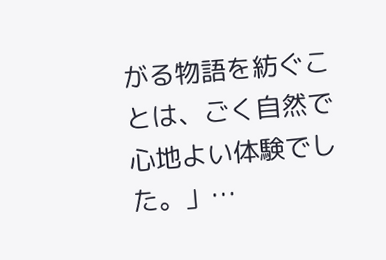がる物語を紡ぐことは、ごく自然で心地よい体験でした。」…